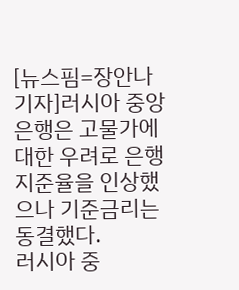[뉴스핌=장안나 기자]러시아 중앙은행은 고물가에 대한 우려로 은행 지준율을 인상했으나 기준금리는 동결했다.
러시아 중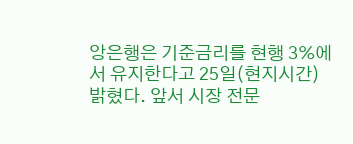앙은행은 기준금리를 현행 3%에서 유지한다고 25일(현지시간) 밝혔다. 앞서 시장 전문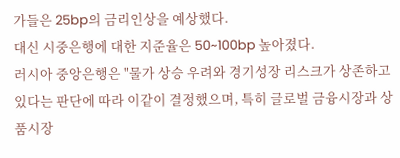가들은 25bp의 금리인상을 예상했다.
대신 시중은행에 대한 지준율은 50~100bp 높아졌다.
러시아 중앙은행은 "물가 상승 우려와 경기성장 리스크가 상존하고 있다는 판단에 따라 이같이 결정했으며, 특히 글로벌 금융시장과 상품시장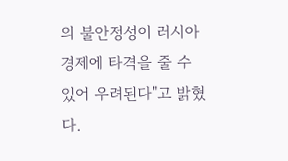의 불안정성이 러시아 경제에 타격을 줄 수 있어 우려된다"고 밝혔다.